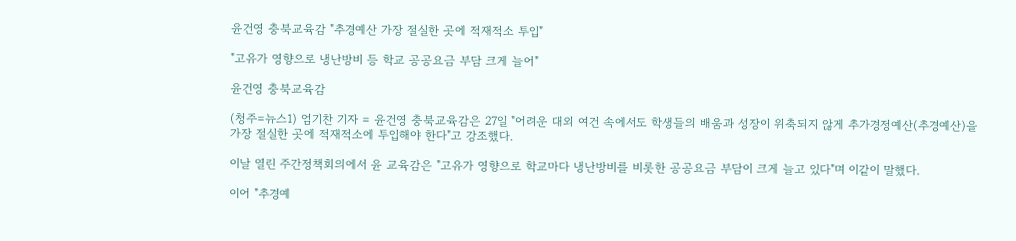윤건영 충북교육감 "추경예산 가장 절실한 곳에 적재적소 투입"

"고유가 영향으로 냉난방비 등 학교 공공요금 부담 크게 늘어"

윤건영 충북교육감

(청주=뉴스1) 엄기찬 기자 = 윤건영 충북교육감은 27일 "어려운 대외 여건 속에서도 학생들의 배움과 성장이 위축되지 않게 추가경정예산(추경예산)을 가장 절실한 곳에 적재적소에 투입해야 한다"고 강조했다.

이날 열린 주간정책회의에서 윤 교육감은 "고유가 영향으로 학교마다 냉난방비를 비롯한 공공요금 부담이 크게 늘고 있다"며 이같이 말했다.

이어 "추경예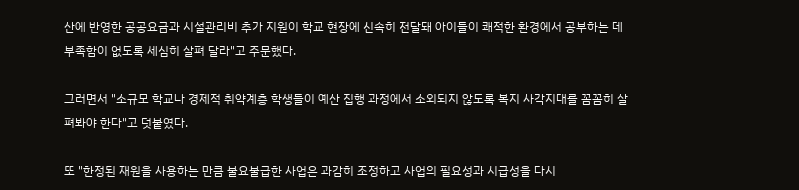산에 반영한 공공요금과 시설관리비 추가 지원이 학교 현장에 신속히 전달돼 아이들이 쾌적한 환경에서 공부하는 데 부족함이 없도록 세심히 살펴 달라"고 주문했다.

그러면서 "소규모 학교나 경제적 취약계층 학생들이 예산 집행 과정에서 소외되지 않도록 복지 사각지대를 꼼꼼히 살펴봐야 한다"고 덧붙였다.

또 "한정된 재원을 사용하는 만큼 불요불급한 사업은 과감히 조정하고 사업의 필요성과 시급성을 다시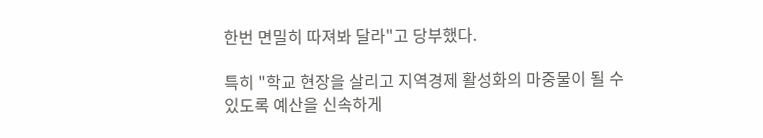한번 면밀히 따져봐 달라"고 당부했다.

특히 "학교 현장을 살리고 지역경제 활성화의 마중물이 될 수 있도록 예산을 신속하게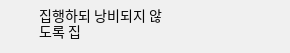집행하되 낭비되지 않도록 집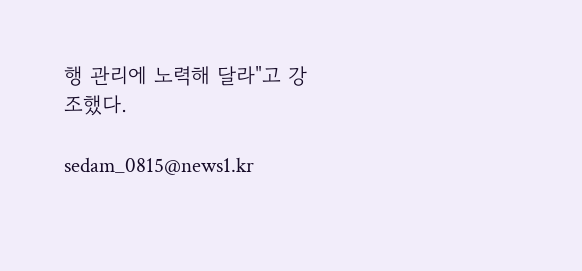행 관리에 노력해 달라"고 강조했다.

sedam_0815@news1.kr